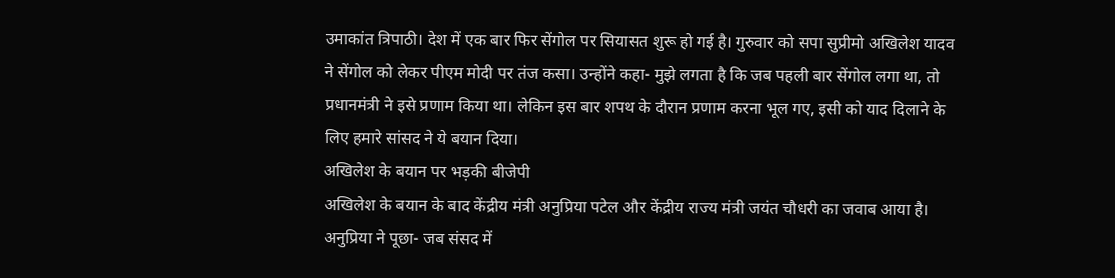उमाकांत त्रिपाठी। देश में एक बार फिर सेंगोल पर सियासत शुरू हो गई है। गुरुवार को सपा सुप्रीमो अखिलेश यादव ने सेंगोल को लेकर पीएम मोदी पर तंज कसा। उन्होंने कहा- मुझे लगता है कि जब पहली बार सेंगोल लगा था, तो प्रधानमंत्री ने इसे प्रणाम किया था। लेकिन इस बार शपथ के दौरान प्रणाम करना भूल गए, इसी को याद दिलाने के लिए हमारे सांसद ने ये बयान दिया।
अखिलेश के बयान पर भड़की बीजेपी
अखिलेश के बयान के बाद केंद्रीय मंत्री अनुप्रिया पटेल और केंद्रीय राज्य मंत्री जयंत चौधरी का जवाब आया है। अनुप्रिया ने पूछा- जब संसद में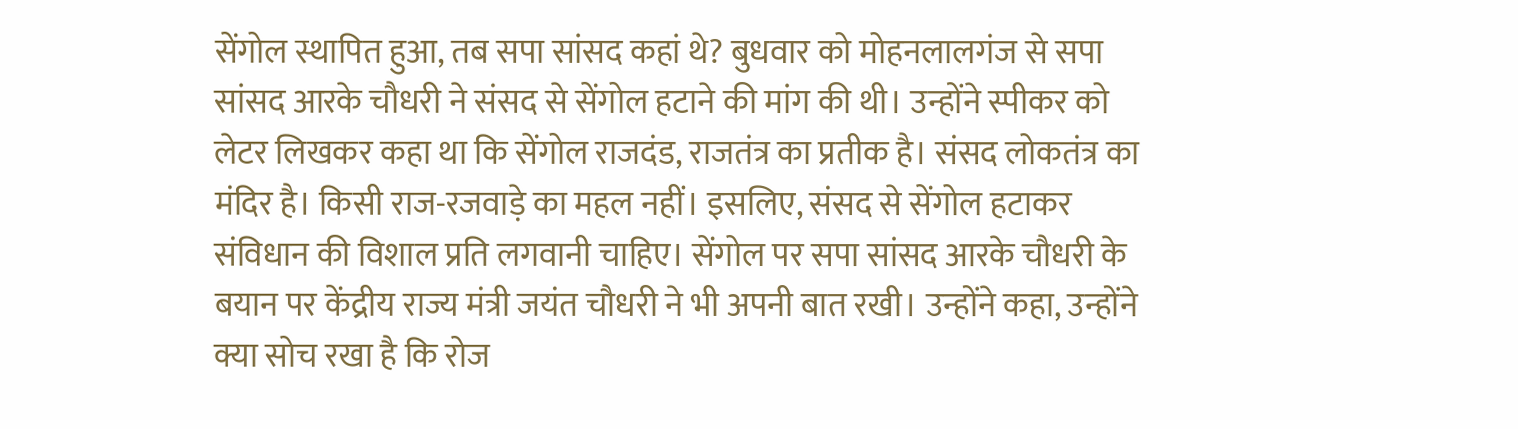सेंगोल स्थापित हुआ, तब सपा सांसद कहां थे? बुधवार को मोहनलालगंज से सपा सांसद आरके चौधरी ने संसद से सेंगोल हटाने की मांग की थी। उन्होंने स्पीकर को लेटर लिखकर कहा था कि सेंगोल राजदंड, राजतंत्र का प्रतीक है। संसद लोकतंत्र का मंदिर है। किसी राज-रजवाड़े का महल नहीं। इसलिए, संसद से सेंगोल हटाकर संविधान की विशाल प्रति लगवानी चाहिए। सेंगोल पर सपा सांसद आरके चौधरी के बयान पर केंद्रीय राज्य मंत्री जयंत चौधरी ने भी अपनी बात रखी। उन्होंने कहा, उन्होंने क्या सोच रखा है कि रोज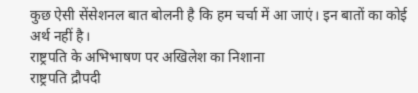कुछ ऐसी सेंसेशनल बात बोलनी है कि हम चर्चा में आ जाएं। इन बातों का कोई अर्थ नहीं है।
राष्ट्रपति के अभिभाषण पर अखिलेश का निशाना
राष्ट्रपति द्रौपदी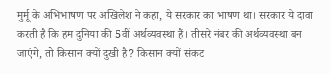मुर्मू के अभिभाषण पर अखिलेश ने कहा, ये सरकार का भाषण था। सरकार ये दावा करती है कि हम दुनिया की 5वीं अर्थव्यवस्था हैं। तीसरे नंबर की अर्थव्यवस्था बन जाएंगे, तो किसान क्यों दुखी है? किसान क्यों संकट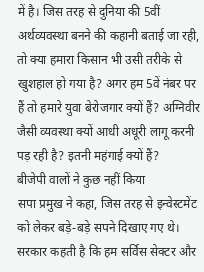में है। जिस तरह से दुनिया की 5वीं अर्थव्यवस्था बनने की कहानी बताई जा रही, तो क्या हमारा किसान भी उसी तरीके से खुशहाल हो गया है? अगर हम 5वें नंबर पर हैं तो हमारे युवा बेरोजगार क्यों हैं? अग्निवीर जैसी व्यवस्था क्यों आधी अधूरी लागू करनी पड़ रही है? इतनी महंगाई क्यों हैं?
बीजेपी वालों ने कुछ नहीं किया
सपा प्रमुख ने कहा, जिस तरह से इन्वेस्टमेंट को लेकर बड़े-बड़े सपने दिखाए गए थे। सरकार कहती है कि हम सर्विस सेक्टर और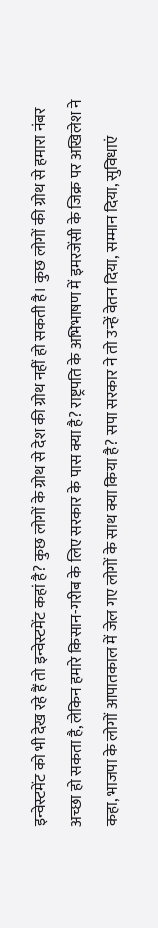इन्वेस्टमेंट को भी देख रहे हैं तो इन्वेस्टमेंट कहां है? कुछ लोगों के ग्रोथ से देश की ग्रोथ नहीं हो सकती है। कुछ लोगों की ग्रोथ से हमारा नंबर अच्छा हो सकता है, लेकिन हमारे किसान-गरीब के लिए सरकार के पास क्या है? राष्ट्रपति के अभिभाषण में इमरजेंसी के जिक्र पर अखिलेश ने कहा, भाजपा के लोगों आपातकाल में जेल गए लोगों के साथ क्या किया है? सपा सरकार ने तो उन्हें वेतन दिया, सम्मान दिया, सुविधाएं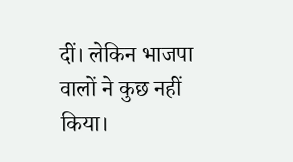दीं। लेकिन भाजपा वालों ने कुछ नहीं किया।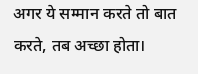अगर ये सम्मान करते तो बात करते, तब अच्छा होता।